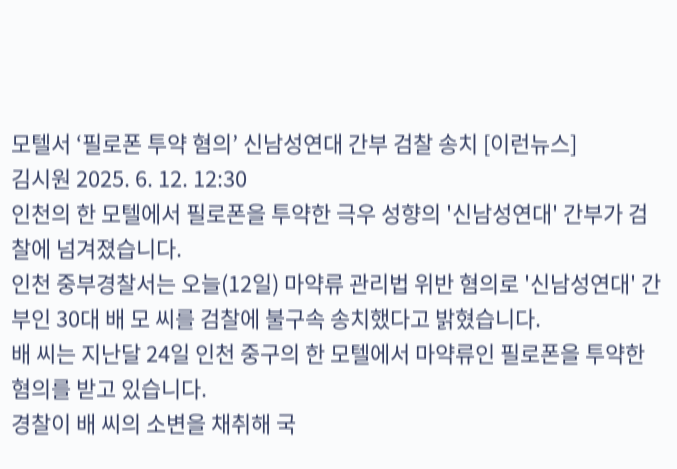모텔서 ‘필로폰 투약 혐의’ 신남성연대 간부 검찰 송치 [이런뉴스]
김시원 2025. 6. 12. 12:30
인천의 한 모텔에서 필로폰을 투약한 극우 성향의 '신남성연대' 간부가 검찰에 넘겨졌습니다.
인천 중부경찰서는 오늘(12일) 마약류 관리법 위반 혐의로 '신남성연대' 간부인 30대 배 모 씨를 검찰에 불구속 송치했다고 밝혔습니다.
배 씨는 지난달 24일 인천 중구의 한 모텔에서 마약류인 필로폰을 투약한 혐의를 받고 있습니다.
경찰이 배 씨의 소변을 채취해 국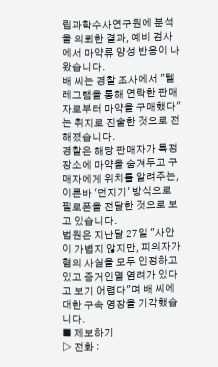립과학수사연구원에 분석을 의뢰한 결과, 예비 검사에서 마약류 양성 반응이 나왔습니다.
배 씨는 경찰 조사에서 "텔레그램을 통해 연락한 판매자로부터 마약을 구매했다"는 취지로 진술한 것으로 전해졌습니다.
경찰은 해당 판매자가 특정 장소에 마약을 숨겨두고 구매자에게 위치를 알려주는, 이른바 '던지기' 방식으로 필로폰을 전달한 것으로 보고 있습니다.
법원은 지난달 27일 "사안이 가볍지 않지만, 피의자가 혐의 사실을 모두 인정하고 있고 증거인멸 염려가 있다고 보기 어렵다"며 배 씨에 대한 구속 영장을 기각했습니다.
■ 제보하기
▷ 전화 :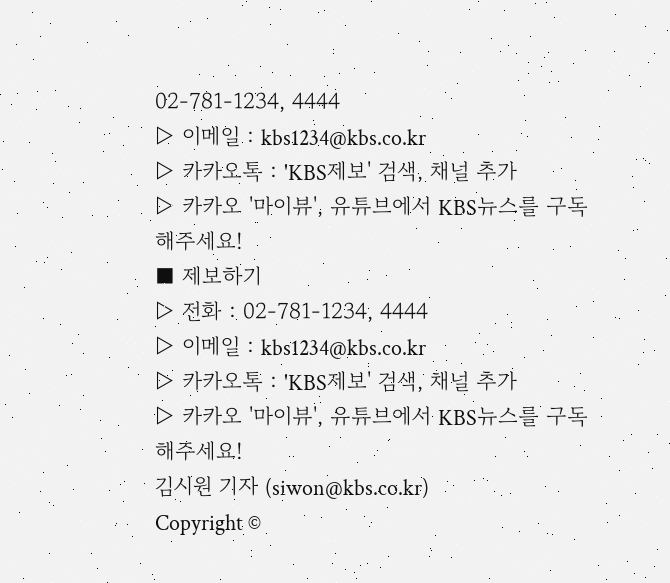02-781-1234, 4444
▷ 이메일 : kbs1234@kbs.co.kr
▷ 카카오톡 : 'KBS제보' 검색, 채널 추가
▷ 카카오 '마이뷰', 유튜브에서 KBS뉴스를 구독해주세요!
■ 제보하기
▷ 전화 : 02-781-1234, 4444
▷ 이메일 : kbs1234@kbs.co.kr
▷ 카카오톡 : 'KBS제보' 검색, 채널 추가
▷ 카카오 '마이뷰', 유튜브에서 KBS뉴스를 구독해주세요!
김시원 기자 (siwon@kbs.co.kr)
Copyright ©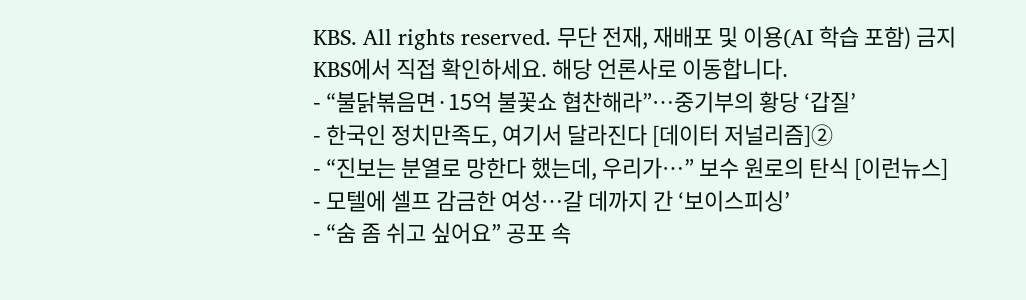KBS. All rights reserved. 무단 전재, 재배포 및 이용(AI 학습 포함) 금지
KBS에서 직접 확인하세요. 해당 언론사로 이동합니다.
- “불닭볶음면·15억 불꽃쇼 협찬해라”…중기부의 황당 ‘갑질’
- 한국인 정치만족도, 여기서 달라진다 [데이터 저널리즘]②
- “진보는 분열로 망한다 했는데, 우리가…” 보수 원로의 탄식 [이런뉴스]
- 모텔에 셀프 감금한 여성…갈 데까지 간 ‘보이스피싱’
- “숨 좀 쉬고 싶어요” 공포 속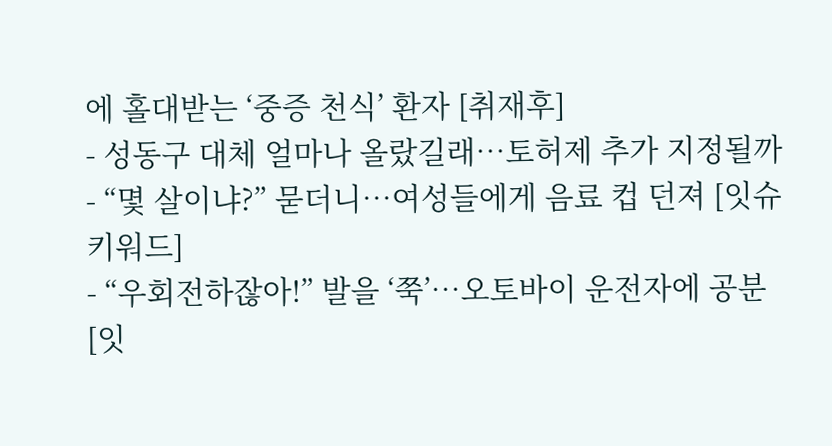에 홀대받는 ‘중증 천식’ 환자 [취재후]
- 성동구 대체 얼마나 올랐길래…토허제 추가 지정될까
- “몇 살이냐?” 묻더니…여성들에게 음료 컵 던져 [잇슈 키워드]
- “우회전하잖아!” 발을 ‘쭉’…오토바이 운전자에 공분 [잇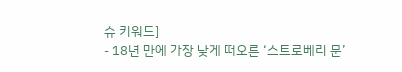슈 키워드]
- 18년 만에 가장 낮게 떠오른 ‘스트로베리 문’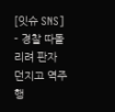[잇슈 SNS]
- 경찰 따돌리려 판자 던지고 역주행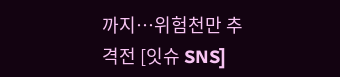까지…위험천만 추격전 [잇슈 SNS]